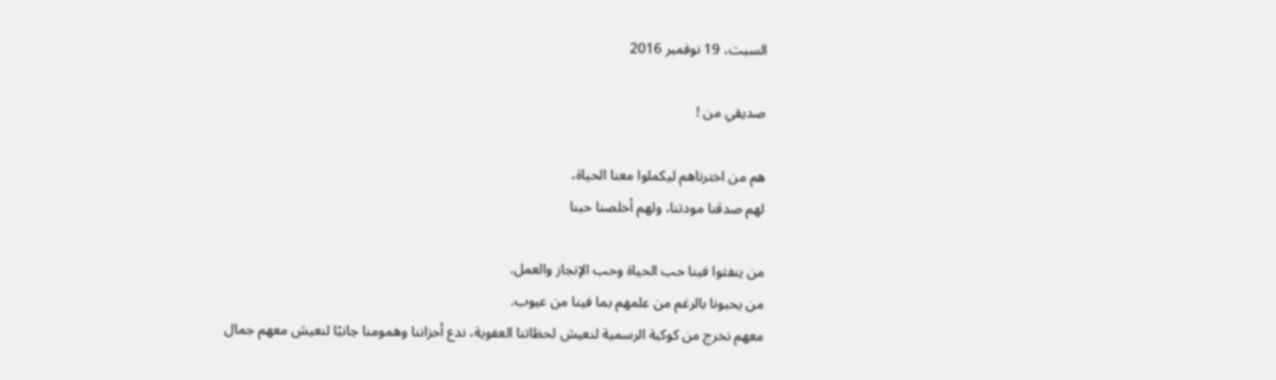السبت، 19 نوفمبر 2016

صديقي من !

هم من اخترناهم ليكملوا معنا الحياة،
لهم صدقنا مودتنا، ولهم أخلصنا حبنا

من ينفثوا فينا حب الحياة وحب الإنجاز والعمل.
من يحبونا بالرغم من علمهم بما فينا من عيوب.
معهم نخرج من كوكبة الرسمية لنعيش لحظاتنا العفوية، ندع أحزاننا وهمومنا جانبًا لنعيش معهم جمال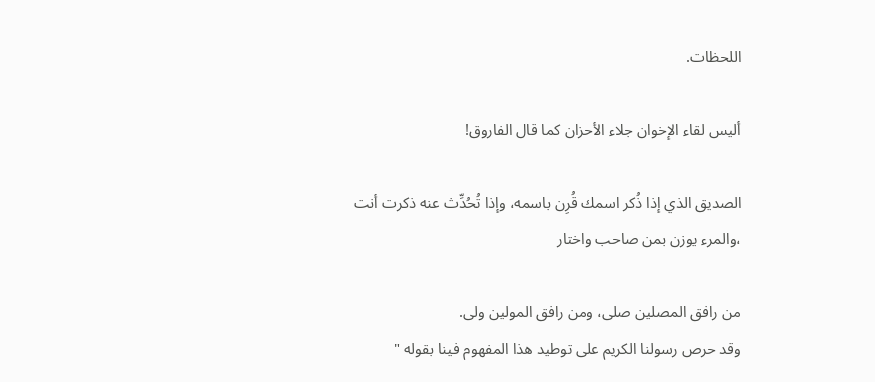اللحظات.

أليس لقاء الإخوان جلاء الأحزان كما قال الفاروق!

الصديق الذي إذا ذُكر اسمك قُرِن باسمه، وإذا تُحُدِّث عنه ذكرت أنت ،والمرء يوزن بمن صاحب واختار

من رافق المصلين صلى، ومن رافق المولين ولى.
وقد حرص رسولنا الكريم على توطيد هذا المفهوم فينا بقوله "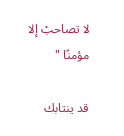لا تصاحبْ إلا مؤمنًا "

قد ينتابك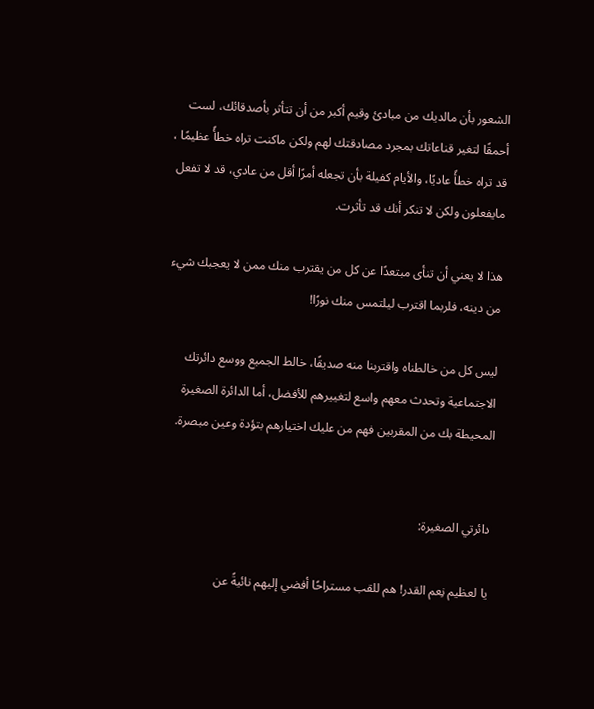الشعور بأن مالديك من مبادئ وقيم أكبر من أن تتأثر بأصدقائك، لست أحمقًا لتغير قناعاتك بمجرد مصادقتك لهم ولكن ماكنت تراه خطأً عظيمًا ، قد تراه خطأً عاديًا، والأيام كفيلة بأن تجعله أمرًا أقل من عادي، قد لا تفعل مايفعلون ولكن لا تنكر أنك قد تأثرت.

هذا لا يعني أن تنأى مبتعدًا عن كل من يقترب منك ممن لا يعجبك شيء من دينه، فلربما اقترب ليلتمس منك نورًا!

ليس كل من خالطناه واقتربنا منه صديقًا، خالط الجميع ووسع دائرتك الاجتماعية وتحدث معهم واسع لتغييرهم للأفضل، أما الدائرة الصغيرة المحيطة بك من المقربين فهم من عليك اختيارهم بتؤدة وعين مبصرة.


دائرتي الصغيرة:

يا لعظيم نِعم القدر! هم للقب مستراحًا أفضي إليهم نائيةً عن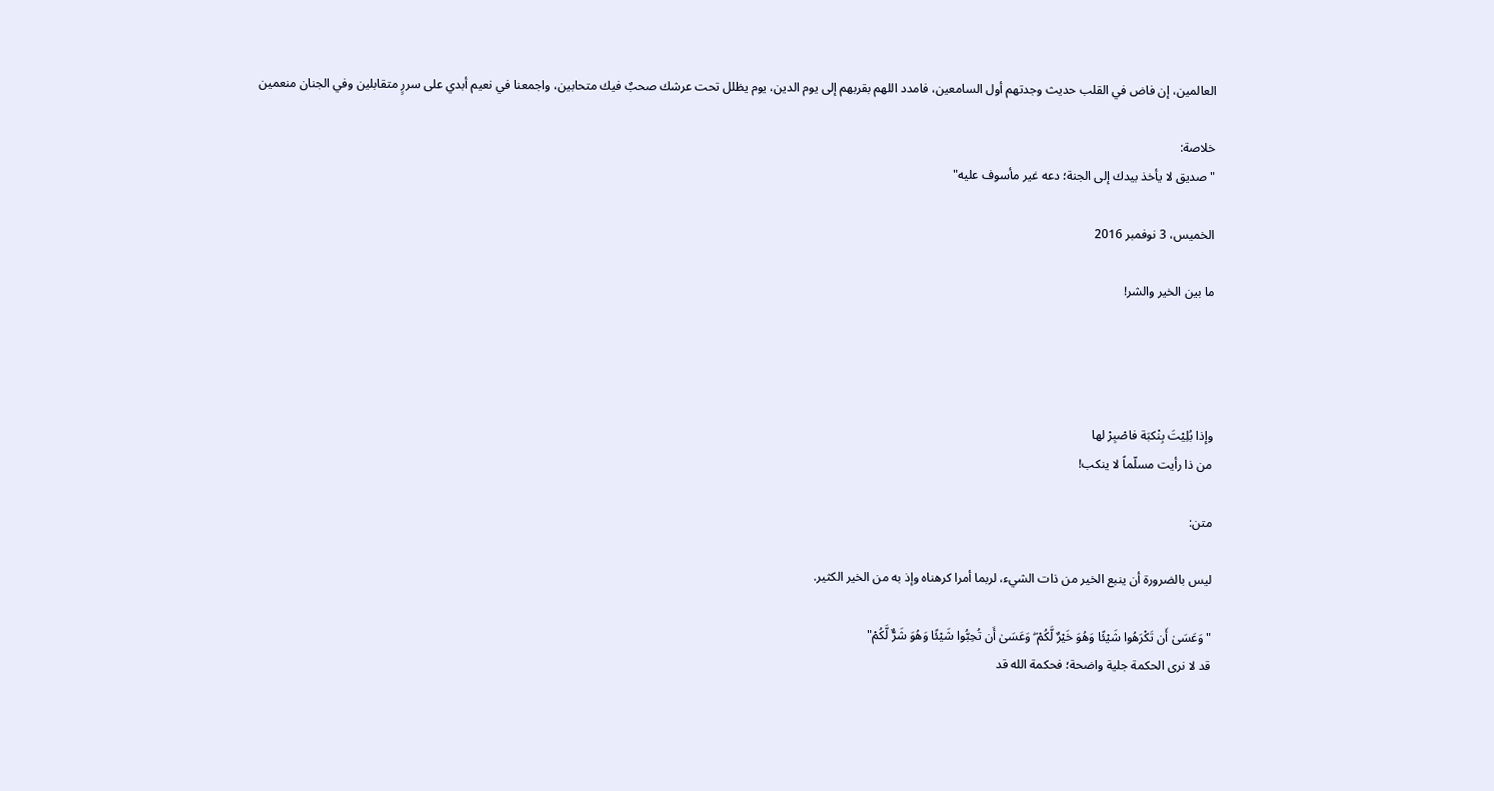العالمين، إن فاض في القلب حديث وجدتهم أول السامعين، فامدد اللهم بقربهم إلى يوم الدين، يوم يظلل تحت عرشك صحبٌ فيك متحابين، واجمعنا في نعيم أبدي على سررٍ متقابلين وفي الجنان منعمين

خلاصة:
"صديق لا يأخذ بيدك إلى الجنة؛ دعه غير مأسوف عليه"

الخميس، 3 نوفمبر 2016

ما بين الخير والشر!




وإذا بُلِيْتَ بِنْكبَة فاصْبِرْ لها
من ذا رأيت مسلّماً لا ينكب!

متن:

ليس بالضرورة أن ينبع الخير من ذات الشيء، لربما أمرا كرهناه وإذ به من الخير الكثير.

"وَعَسَىٰ أَن تَكْرَهُوا شَيْئًا وَهُوَ خَيْرٌ لَّكُمْ ۖ وَعَسَىٰ أَن تُحِبُّوا شَيْئًا وَهُوَ شَرٌّ لَّكُمْ"
قد لا نرى الحكمة جلية واضحة؛ فحكمة الله قد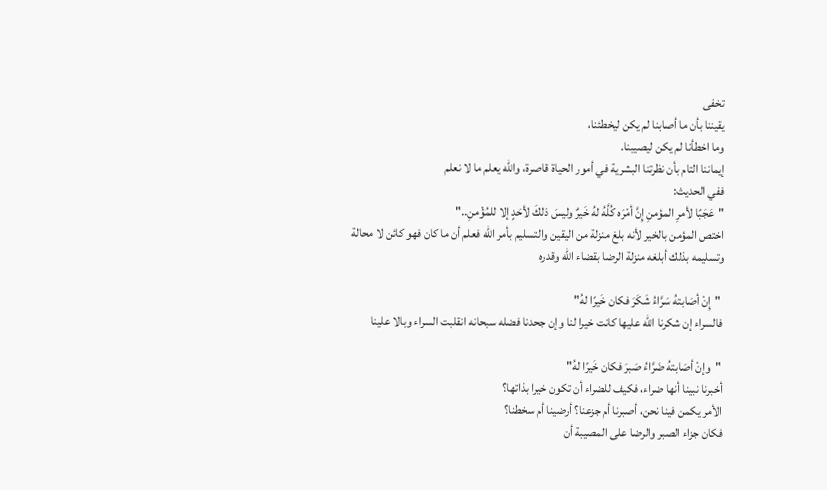تخفى
يقيننا بأن ما أصابنا لم يكن ليخطئنا،
وما اخطأنا لم يكن ليصيبنا.
إيماننا التام بأن نظرتنا البشرية في أمور الحياة قاصرة، والله يعلم ما لا نعلم
ففي الحديث:
"عَجَبًا لأمرِ المؤمنِ إِنَّ أمْرَه كُلَّهُ لهُ خَيرٌ وليسَ ذلكَ لأحَدٍ إلا للمُؤْمنِ.."
اختص المؤمن بالخير لأنه بلغ منزلة من اليقين والتسليم بأمر الله فعلم أن ما كان فهو كائن لا محالة
وتسليمه بذلك أبلغه منزلة الرضا بقضاء الله وقدره

 "إِنْ أصَابتهُ سَرَّاءُ شَكَرَ فكان خَيرًا لهُ"
فالسراء إن شكرنا الله عليها كانت خيرا لنا وإن جحدنا فضله سبحانه انقلبت السراء وبالا علينا

 "وإنْ أصَابتهُ ضَرَّاءُ صَبرَ فكان خَيرًا لهُ"
أخبرنا نبينا أنها ضراء، فكيف للضراء أن تكون خيرا بذاتها؟
الأمر يكمن فينا نحن، أصبرنا أم جزعنا؟ أرضينا أم سخطنا؟
فكان جزاء الصبر والرضا على المصيبة أن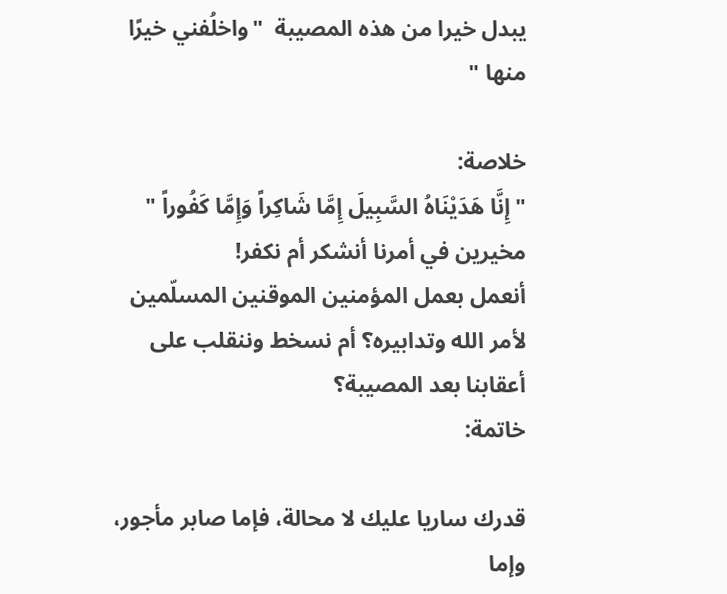يبدل خيرا من هذه المصيبة  "واخلُفني خيرًا منها "

خلاصة:
" إِنَّا هَدَيْنَاهُ السَّبِيلَ إِمَّا شَاكِراً وَإِمَّا كَفُوراً "
مخيرين في أمرنا أنشكر أم نكفر!
أنعمل بعمل المؤمنين الموقنين المسلّمين لأمر الله وتدابيره؟ أم نسخط وننقلب على أعقابنا بعد المصيبة؟
خاتمة:

قدرك ساريا عليك لا محالة، فإما صابر مأجور، وإما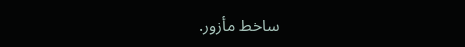ساخط مأزور.